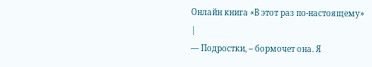Онлайн книга «В этот раз по-настоящему»
|
— Подростки, – бормочет она. Я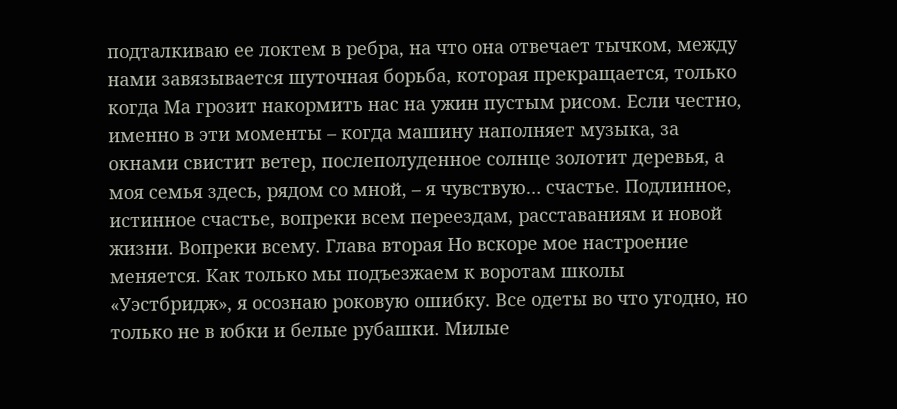подталкиваю ее локтем в ребра, на что она отвечает тычком, между нами завязывается шуточная борьба, которая прекращается, только когда Ма грозит накормить нас на ужин пустым рисом. Если честно, именно в эти моменты – когда машину наполняет музыка, за окнами свистит ветер, послеполуденное солнце золотит деревья, а моя семья здесь, рядом со мной, – я чувствую… счастье. Подлинное, истинное счастье, вопреки всем переездам, расставаниям и новой жизни. Вопреки всему. Глава вторая Но вскоре мое настроение меняется. Как только мы подъезжаем к воротам школы «Уэстбридж», я осознаю роковую ошибку. Все одеты во что угодно, но только не в юбки и белые рубашки. Милые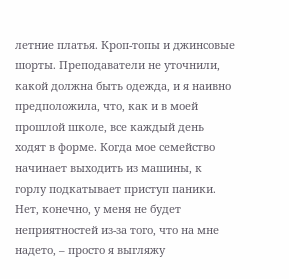летние платья. Кроп-топы и джинсовые шорты. Преподаватели не уточнили, какой должна быть одежда, и я наивно предположила, что, как и в моей прошлой школе, все каждый день ходят в форме. Когда мое семейство начинает выходить из машины, к горлу подкатывает приступ паники. Нет, конечно, у меня не будет неприятностей из-за того, что на мне надето, – просто я выгляжу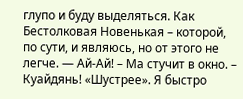глупо и буду выделяться. Как Бестолковая Новенькая – которой, по сути, и являюсь, но от этого не легче. — Ай-Ай! – Ма стучит в окно. – Куайдянь! «Шустрее». Я быстро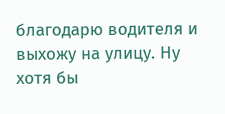благодарю водителя и выхожу на улицу. Ну хотя бы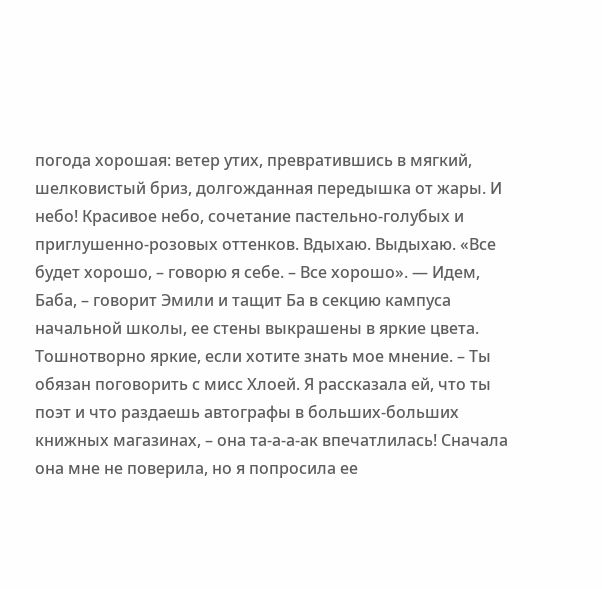погода хорошая: ветер утих, превратившись в мягкий, шелковистый бриз, долгожданная передышка от жары. И небо! Красивое небо, сочетание пастельно-голубых и приглушенно-розовых оттенков. Вдыхаю. Выдыхаю. «Все будет хорошо, – говорю я себе. – Все хорошо». — Идем, Баба, – говорит Эмили и тащит Ба в секцию кампуса начальной школы, ее стены выкрашены в яркие цвета. Тошнотворно яркие, если хотите знать мое мнение. – Ты обязан поговорить с мисс Хлоей. Я рассказала ей, что ты поэт и что раздаешь автографы в больших-больших книжных магазинах, – она та-а-а-ак впечатлилась! Сначала она мне не поверила, но я попросила ее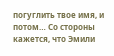погуглить твое имя, и потом… Со стороны кажется, что Эмили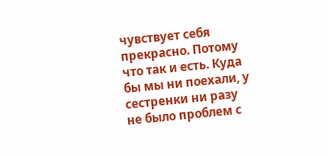чувствует себя прекрасно. Потому что так и есть. Куда бы мы ни поехали, у сестренки ни разу не было проблем с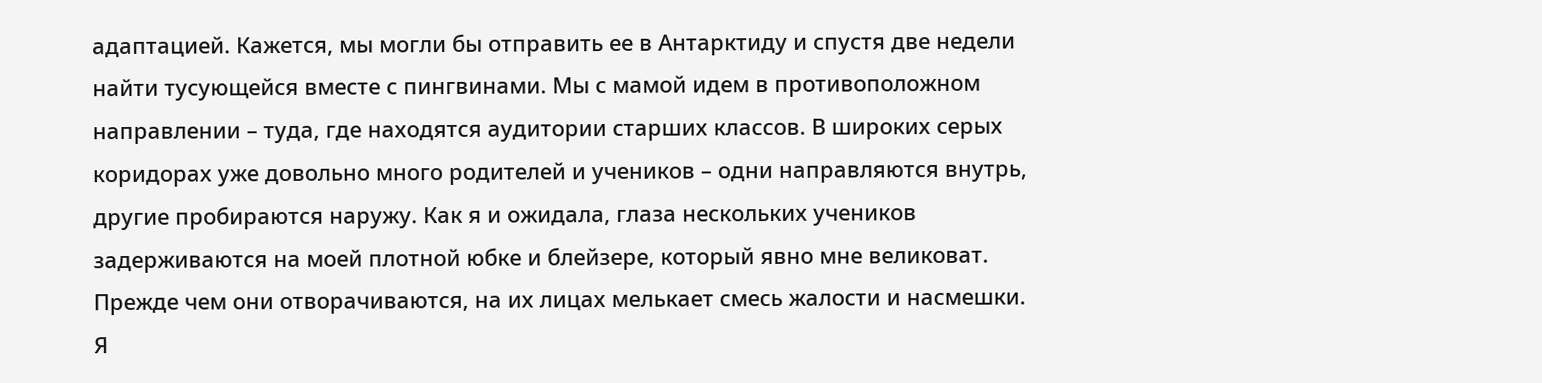адаптацией. Кажется, мы могли бы отправить ее в Антарктиду и спустя две недели найти тусующейся вместе с пингвинами. Мы с мамой идем в противоположном направлении – туда, где находятся аудитории старших классов. В широких серых коридорах уже довольно много родителей и учеников – одни направляются внутрь, другие пробираются наружу. Как я и ожидала, глаза нескольких учеников задерживаются на моей плотной юбке и блейзере, который явно мне великоват. Прежде чем они отворачиваются, на их лицах мелькает смесь жалости и насмешки. Я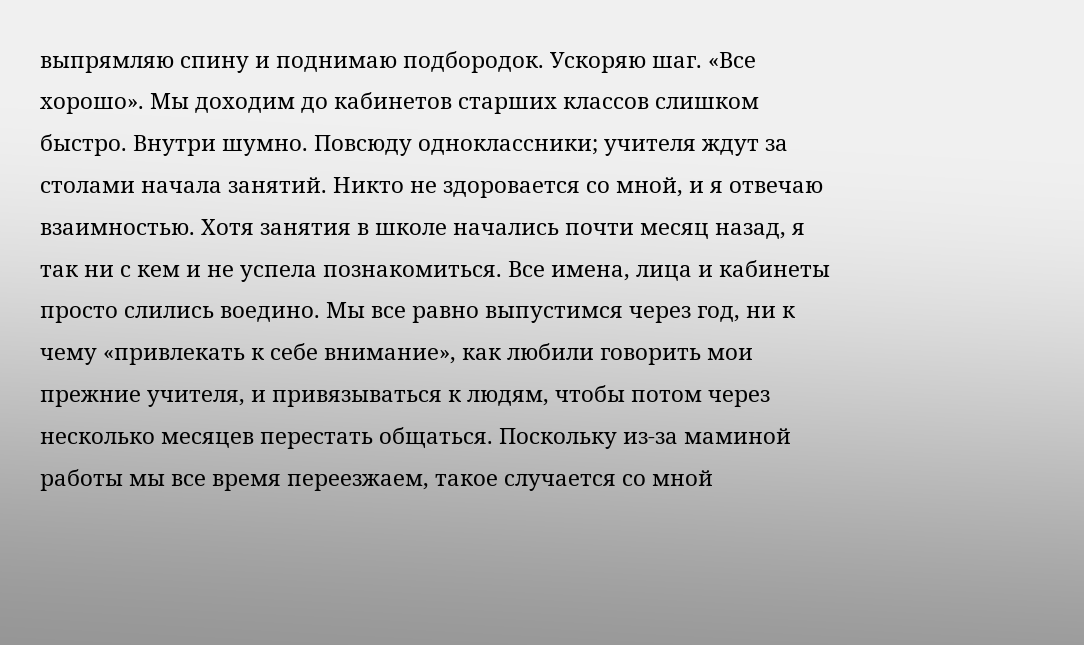выпрямляю спину и поднимаю подбородок. Ускоряю шаг. «Все хорошо». Мы доходим до кабинетов старших классов слишком быстро. Внутри шумно. Повсюду одноклассники; учителя ждут за столами начала занятий. Никто не здоровается со мной, и я отвечаю взаимностью. Хотя занятия в школе начались почти месяц назад, я так ни с кем и не успела познакомиться. Все имена, лица и кабинеты просто слились воедино. Мы все равно выпустимся через год, ни к чему «привлекать к себе внимание», как любили говорить мои прежние учителя, и привязываться к людям, чтобы потом через несколько месяцев перестать общаться. Поскольку из-за маминой работы мы все время переезжаем, такое случается со мной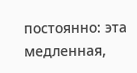постоянно: эта медленная,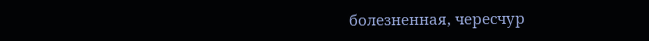болезненная, чересчур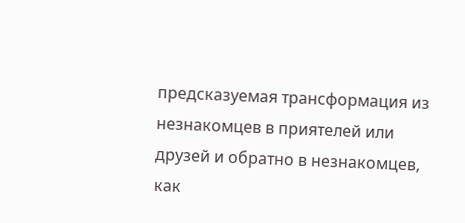предсказуемая трансформация из незнакомцев в приятелей или друзей и обратно в незнакомцев, как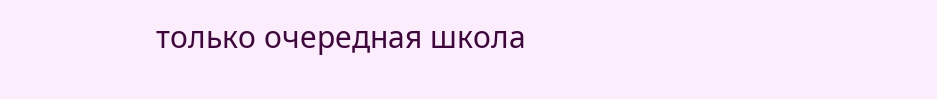только очередная школа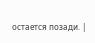остается позади. |